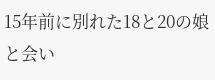15年前に別れた18と20の娘と会い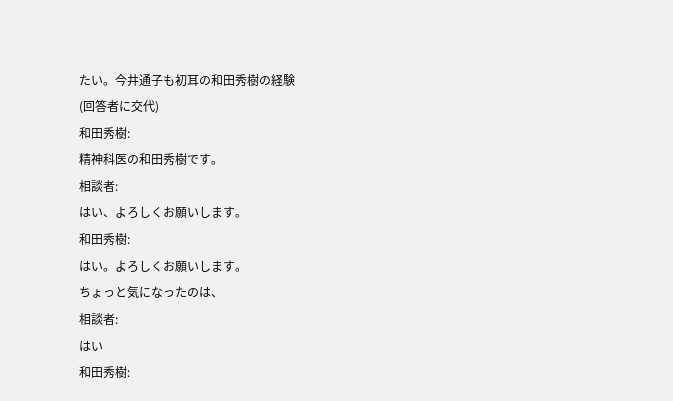たい。今井通子も初耳の和田秀樹の経験
(回答者に交代)
和田秀樹:
精神科医の和田秀樹です。
相談者:
はい、よろしくお願いします。
和田秀樹:
はい。よろしくお願いします。
ちょっと気になったのは、
相談者:
はい
和田秀樹: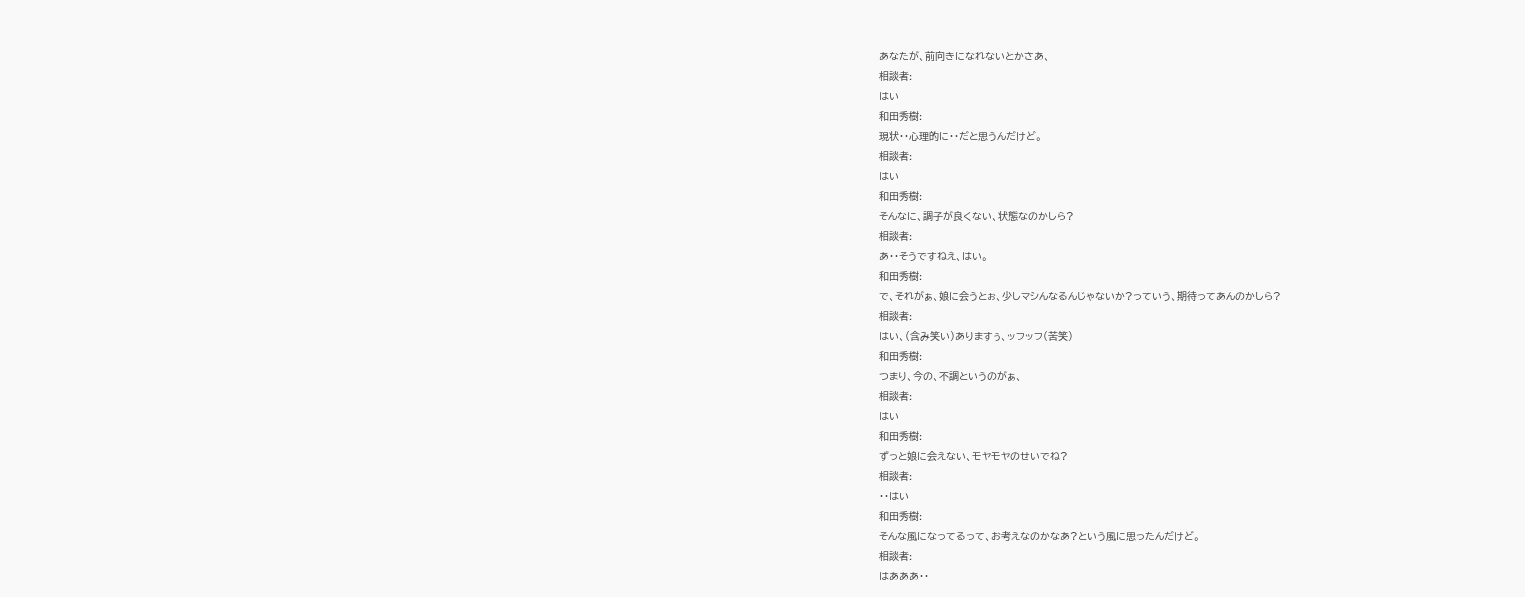あなたが、前向きになれないとかさあ、
相談者:
はい
和田秀樹:
現状・・心理的に・・だと思うんだけど。
相談者:
はい
和田秀樹:
そんなに、調子が良くない、状態なのかしら?
相談者:
あ・・そうですねえ、はい。
和田秀樹:
で、それがぁ、娘に会うとぉ、少しマシんなるんじゃないか?っていう、期待ってあんのかしら?
相談者:
はい、(含み笑い)ありますぅ、ッフッフ(苦笑)
和田秀樹:
つまり、今の、不調というのがぁ、
相談者:
はい
和田秀樹:
ずっと娘に会えない、モヤモヤのせいでね?
相談者:
・・はい
和田秀樹:
そんな風になってるって、お考えなのかなあ?という風に思ったんだけど。
相談者:
はあああ・・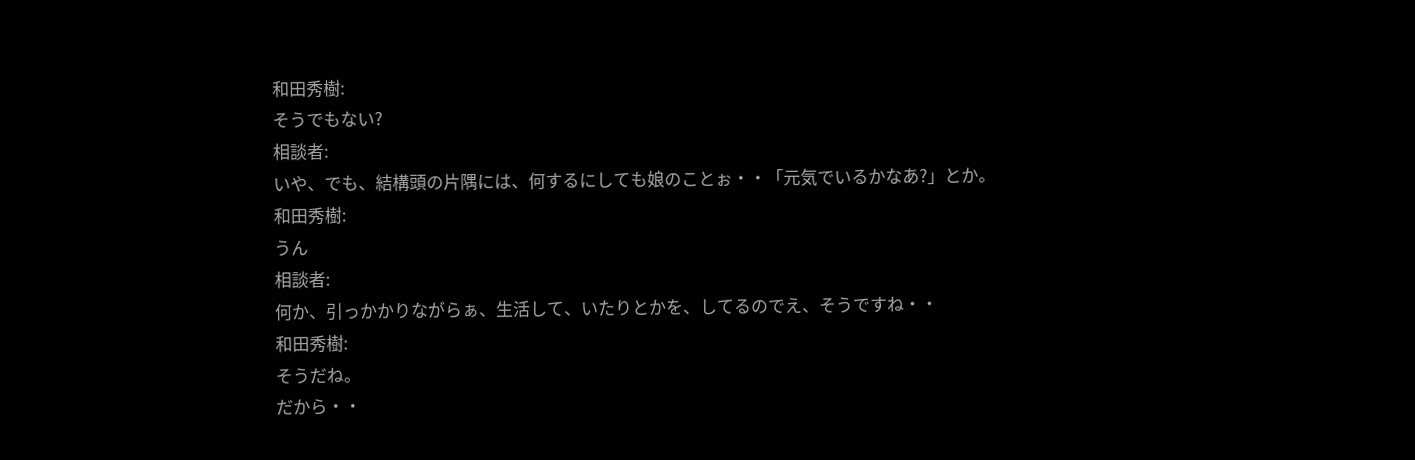和田秀樹:
そうでもない?
相談者:
いや、でも、結構頭の片隅には、何するにしても娘のことぉ・・「元気でいるかなあ?」とか。
和田秀樹:
うん
相談者:
何か、引っかかりながらぁ、生活して、いたりとかを、してるのでえ、そうですね・・
和田秀樹:
そうだね。
だから・・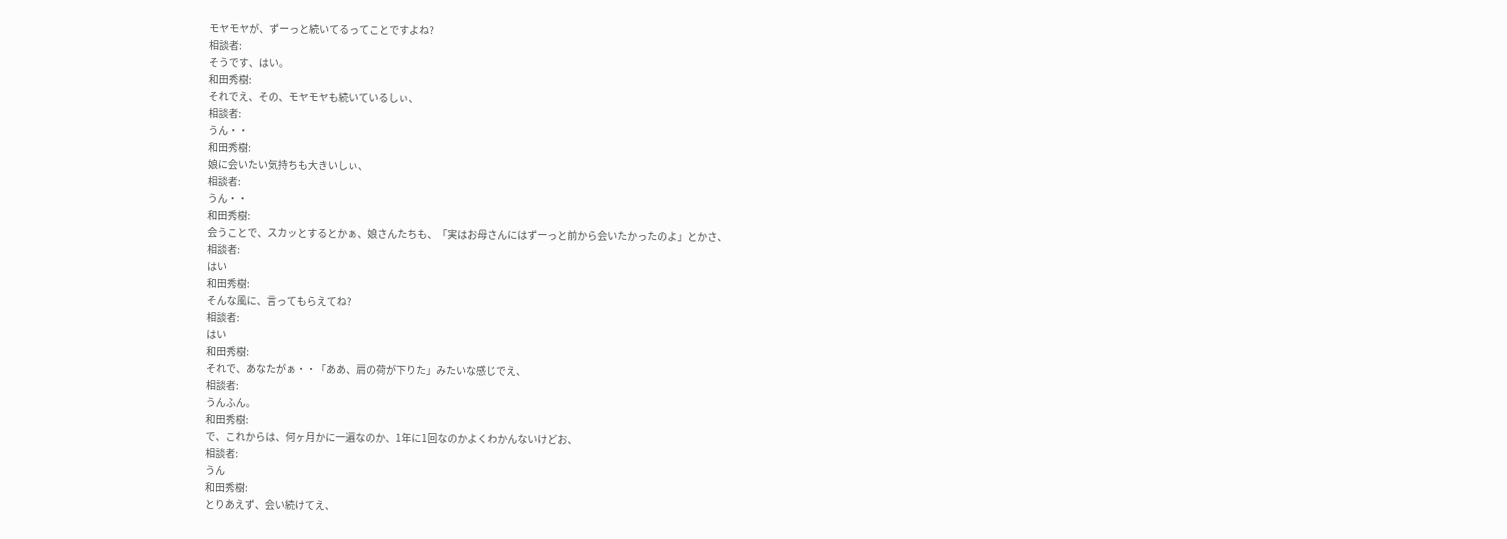モヤモヤが、ずーっと続いてるってことですよね?
相談者:
そうです、はい。
和田秀樹:
それでえ、その、モヤモヤも続いているしぃ、
相談者:
うん・・
和田秀樹:
娘に会いたい気持ちも大きいしぃ、
相談者:
うん・・
和田秀樹:
会うことで、スカッとするとかぁ、娘さんたちも、「実はお母さんにはずーっと前から会いたかったのよ」とかさ、
相談者:
はい
和田秀樹:
そんな風に、言ってもらえてね?
相談者:
はい
和田秀樹:
それで、あなたがぁ・・「ああ、肩の荷が下りた」みたいな感じでえ、
相談者:
うんふん。
和田秀樹:
で、これからは、何ヶ月かに一遍なのか、1年に1回なのかよくわかんないけどお、
相談者:
うん
和田秀樹:
とりあえず、会い続けてえ、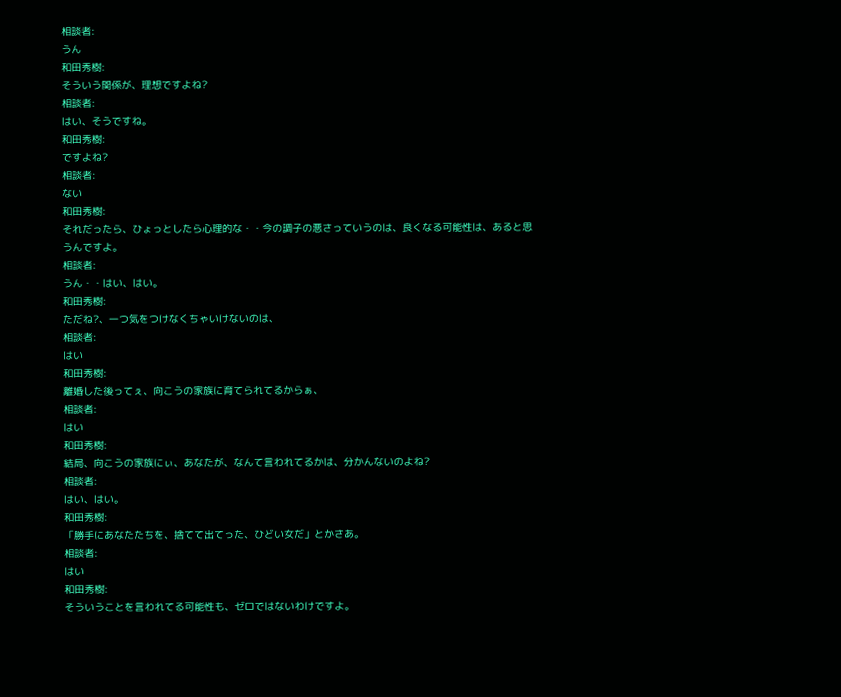相談者:
うん
和田秀樹:
そういう関係が、理想ですよね?
相談者:
はい、そうですね。
和田秀樹:
ですよね?
相談者:
ない
和田秀樹:
それだったら、ひょっとしたら心理的な・・今の調子の悪さっていうのは、良くなる可能性は、あると思うんですよ。
相談者:
うん・・はい、はい。
和田秀樹:
ただね?、一つ気をつけなくちゃいけないのは、
相談者:
はい
和田秀樹:
離婚した後ってぇ、向こうの家族に育てられてるからぁ、
相談者:
はい
和田秀樹:
結局、向こうの家族にぃ、あなたが、なんて言われてるかは、分かんないのよね?
相談者:
はい、はい。
和田秀樹:
「勝手にあなたたちを、捨てて出てった、ひどい女だ」とかさあ。
相談者:
はい
和田秀樹:
そういうことを言われてる可能性も、ゼロではないわけですよ。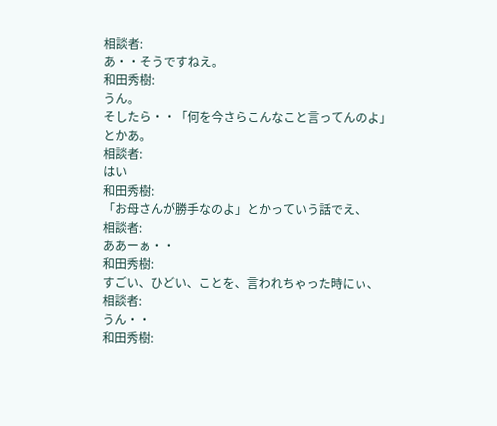相談者:
あ・・そうですねえ。
和田秀樹:
うん。
そしたら・・「何を今さらこんなこと言ってんのよ」とかあ。
相談者:
はい
和田秀樹:
「お母さんが勝手なのよ」とかっていう話でえ、
相談者:
ああーぁ・・
和田秀樹:
すごい、ひどい、ことを、言われちゃった時にぃ、
相談者:
うん・・
和田秀樹: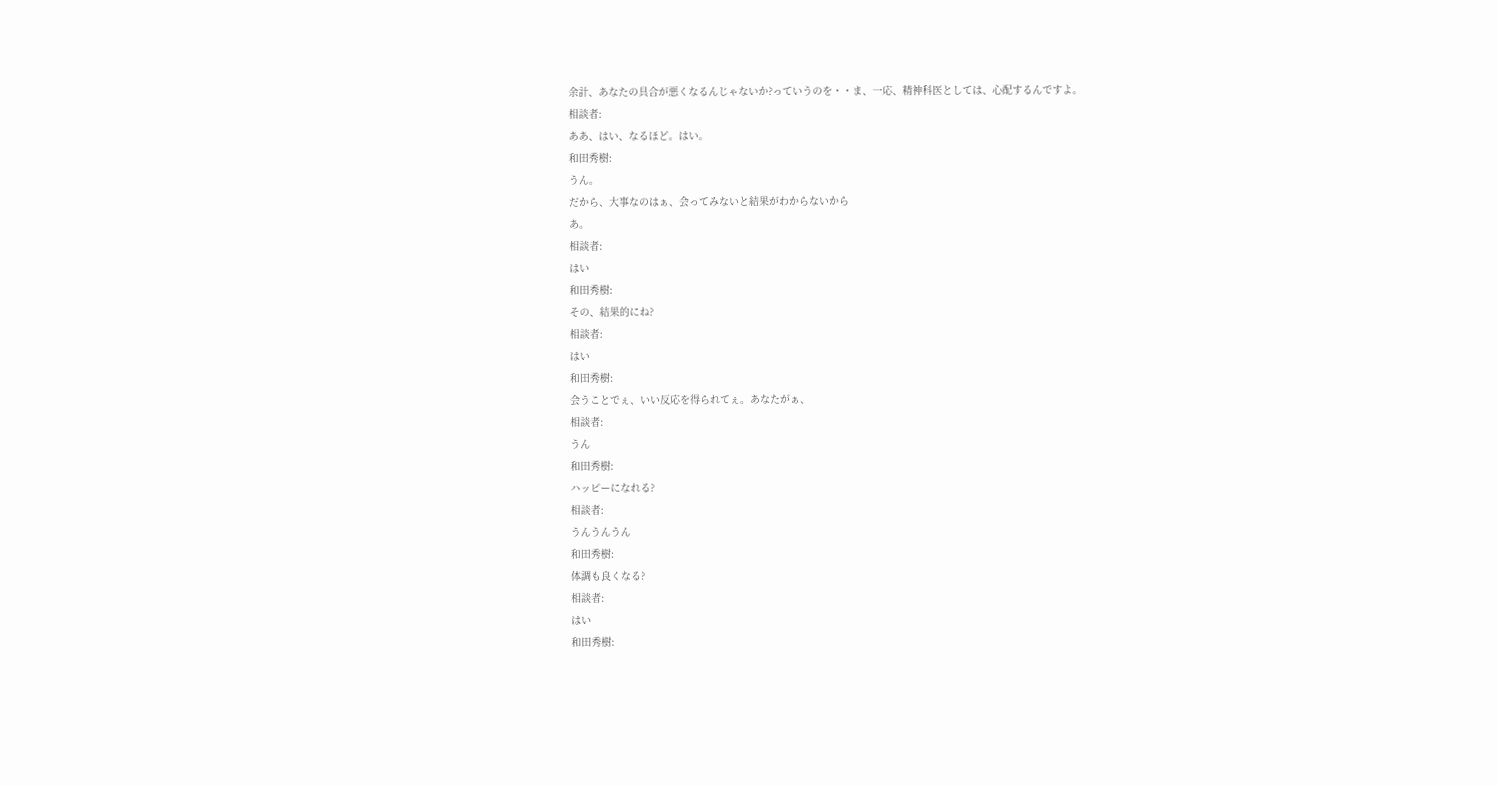余計、あなたの具合が悪くなるんじゃないか?っていうのを・・ま、一応、精神科医としては、心配するんですよ。
相談者:
ああ、はい、なるほど。はい。
和田秀樹:
うん。
だから、大事なのはぁ、会ってみないと結果がわからないから
あ。
相談者:
はい
和田秀樹:
その、結果的にね?
相談者:
はい
和田秀樹:
会うことでぇ、いい反応を得られてぇ。あなたがぁ、
相談者:
うん
和田秀樹:
ハッピーになれる?
相談者:
うんうんうん
和田秀樹:
体調も良くなる?
相談者:
はい
和田秀樹: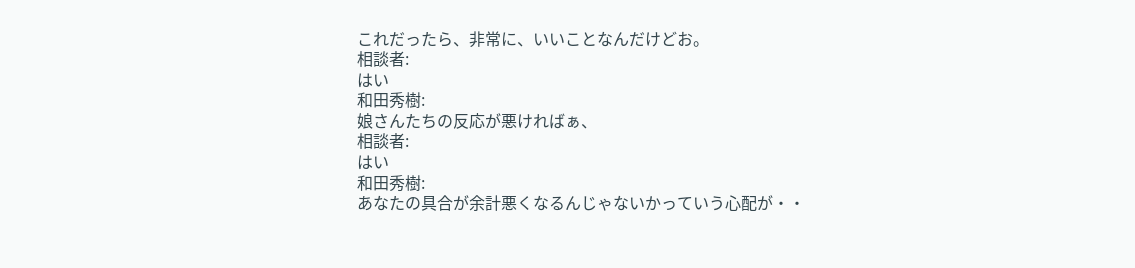これだったら、非常に、いいことなんだけどお。
相談者:
はい
和田秀樹:
娘さんたちの反応が悪ければぁ、
相談者:
はい
和田秀樹:
あなたの具合が余計悪くなるんじゃないかっていう心配が・・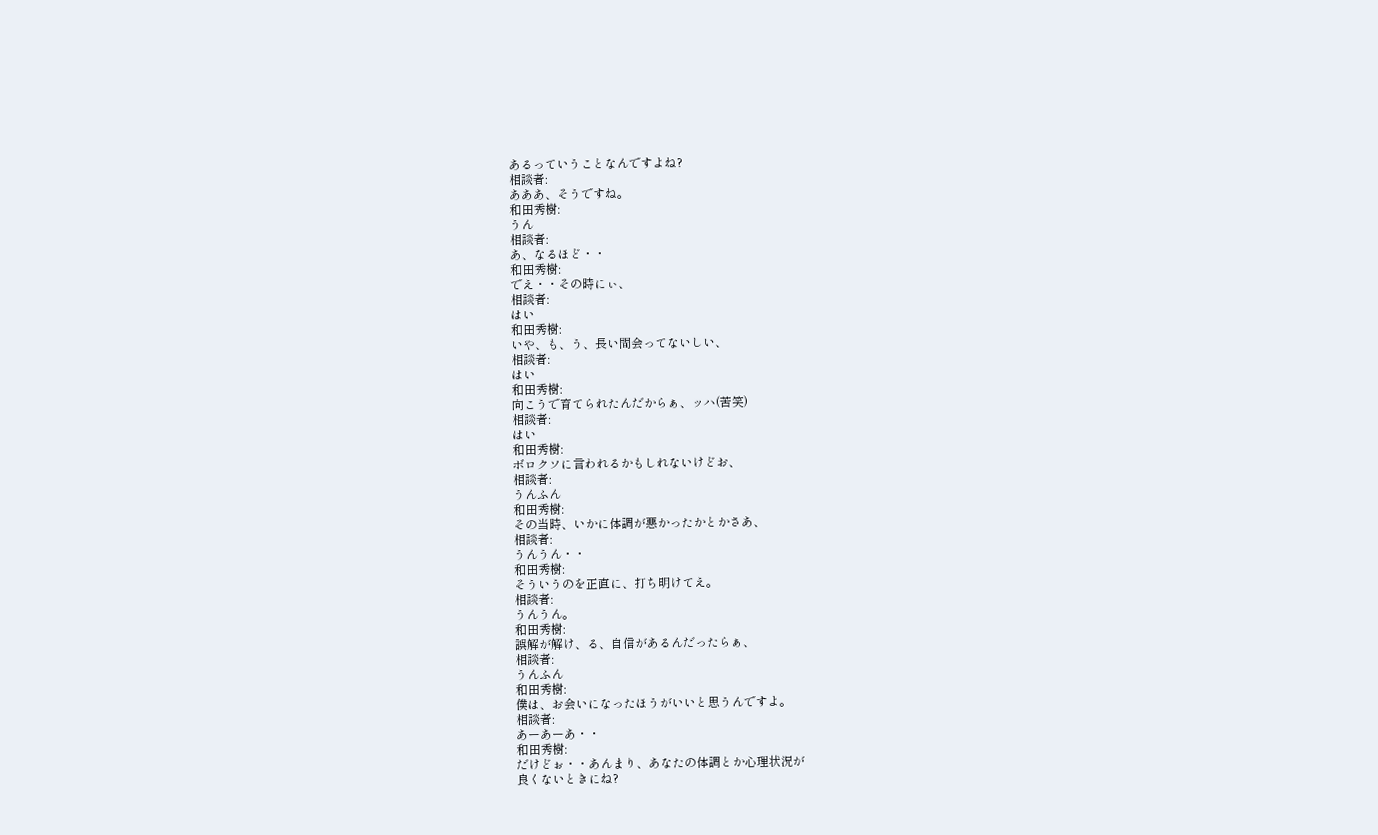あるっていうことなんですよね?
相談者:
あああ、そうですね。
和田秀樹:
うん
相談者:
あ、なるほど・・
和田秀樹:
でえ・・その時にぃ、
相談者:
はい
和田秀樹:
いや、も、う、長い間会ってないしい、
相談者:
はい
和田秀樹:
向こうで育てられたんだからぁ、ッハ(苦笑)
相談者:
はい
和田秀樹:
ボロクソに言われるかもしれないけどお、
相談者:
うんふん
和田秀樹:
その当時、いかに体調が悪かったかとかさあ、
相談者:
うんうん・・
和田秀樹:
そういうのを正直に、打ち明けてえ。
相談者:
うんうん。
和田秀樹:
誤解が解け、る、自信があるんだったらぁ、
相談者:
うんふん
和田秀樹:
僕は、お会いになったほうがいいと思うんですよ。
相談者:
あーあーあ・・
和田秀樹:
だけどぉ・・あんまり、あなたの体調とか心理状況が
良くないときにね?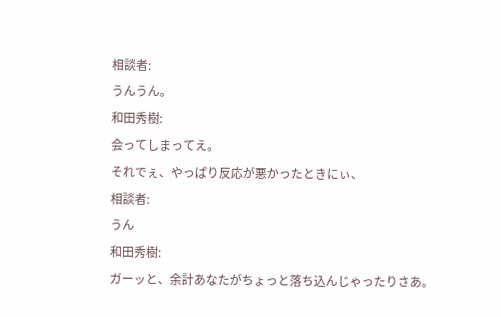相談者:
うんうん。
和田秀樹:
会ってしまってえ。
それでぇ、やっぱり反応が悪かったときにぃ、
相談者:
うん
和田秀樹:
ガーッと、余計あなたがちょっと落ち込んじゃったりさあ。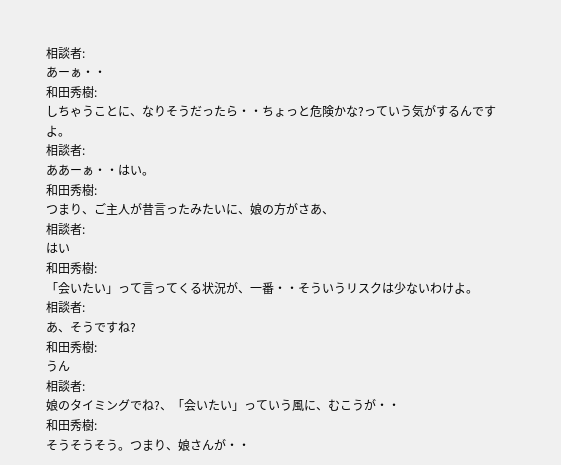相談者:
あーぁ・・
和田秀樹:
しちゃうことに、なりそうだったら・・ちょっと危険かな?っていう気がするんですよ。
相談者:
ああーぁ・・はい。
和田秀樹:
つまり、ご主人が昔言ったみたいに、娘の方がさあ、
相談者:
はい
和田秀樹:
「会いたい」って言ってくる状況が、一番・・そういうリスクは少ないわけよ。
相談者:
あ、そうですね?
和田秀樹:
うん
相談者:
娘のタイミングでね?、「会いたい」っていう風に、むこうが・・
和田秀樹:
そうそうそう。つまり、娘さんが・・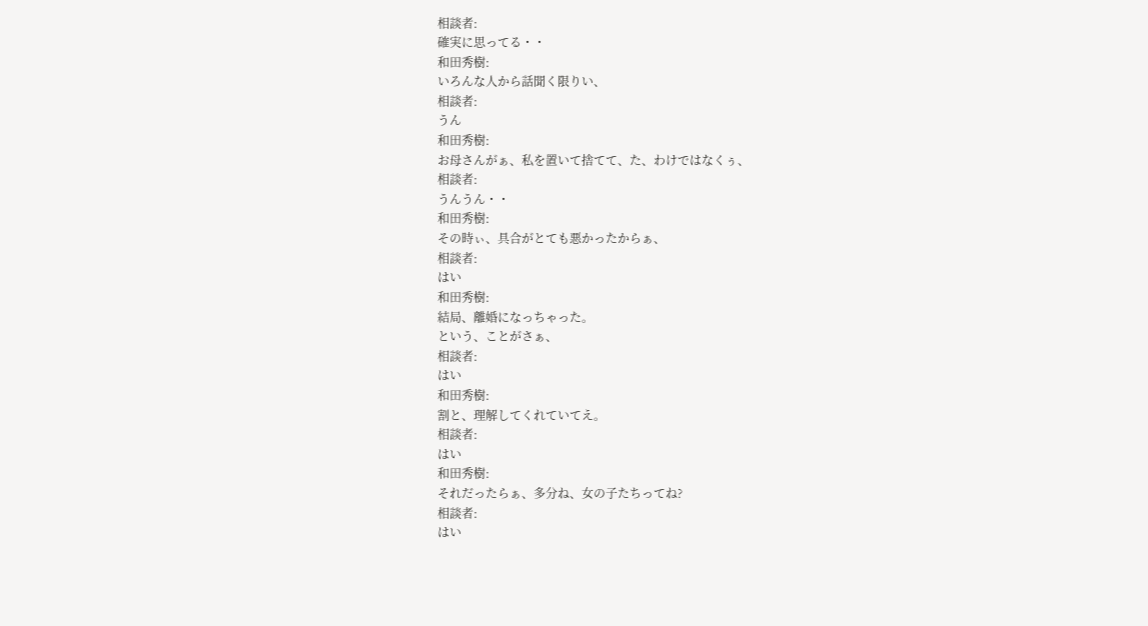相談者:
確実に思ってる・・
和田秀樹:
いろんな人から話聞く限りい、
相談者:
うん
和田秀樹:
お母さんがぁ、私を置いて捨てて、た、わけではなくぅ、
相談者:
うんうん・・
和田秀樹:
その時ぃ、具合がとても悪かったからぁ、
相談者:
はい
和田秀樹:
結局、離婚になっちゃった。
という、ことがさぁ、
相談者:
はい
和田秀樹:
割と、理解してくれていてえ。
相談者:
はい
和田秀樹:
それだったらぁ、多分ね、女の子たちってね?
相談者:
はい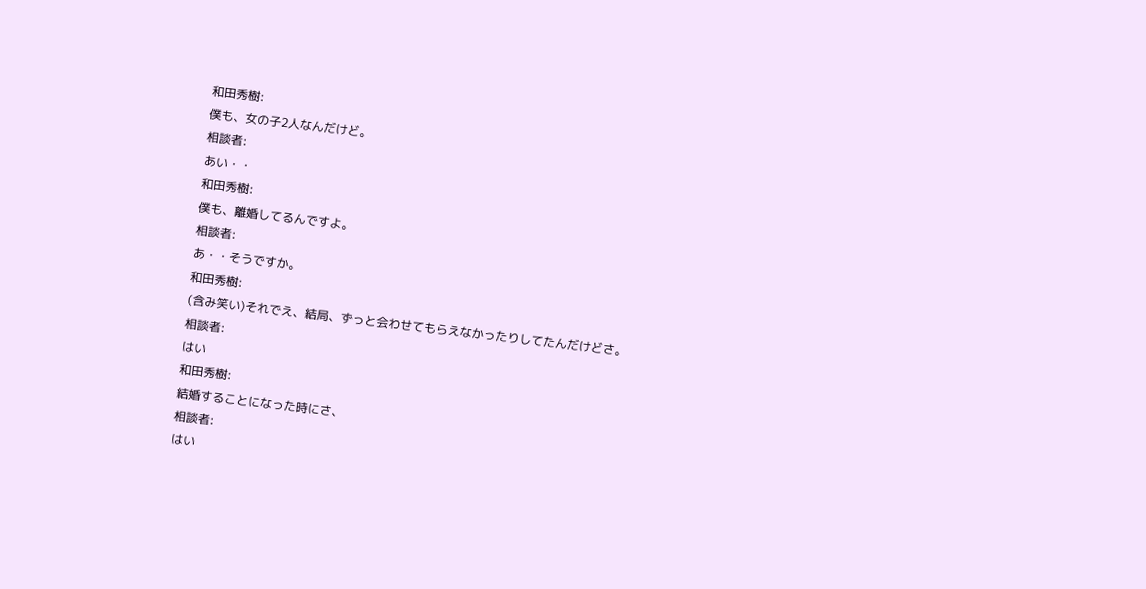和田秀樹:
僕も、女の子2人なんだけど。
相談者:
あい・・
和田秀樹:
僕も、離婚してるんですよ。
相談者:
あ・・そうですか。
和田秀樹:
(含み笑い)それでえ、結局、ずっと会わせてもらえなかったりしてたんだけどさ。
相談者:
はい
和田秀樹:
結婚することになった時にさ、
相談者:
はい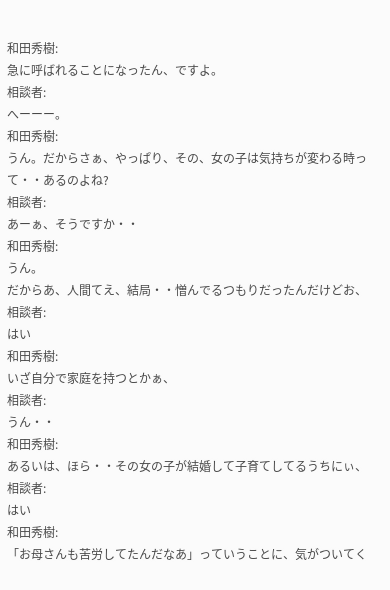和田秀樹:
急に呼ばれることになったん、ですよ。
相談者:
へーーー。
和田秀樹:
うん。だからさぁ、やっぱり、その、女の子は気持ちが変わる時って・・あるのよね?
相談者:
あーぁ、そうですか・・
和田秀樹:
うん。
だからあ、人間てえ、結局・・憎んでるつもりだったんだけどお、
相談者:
はい
和田秀樹:
いざ自分で家庭を持つとかぁ、
相談者:
うん・・
和田秀樹:
あるいは、ほら・・その女の子が結婚して子育てしてるうちにぃ、
相談者:
はい
和田秀樹:
「お母さんも苦労してたんだなあ」っていうことに、気がついてく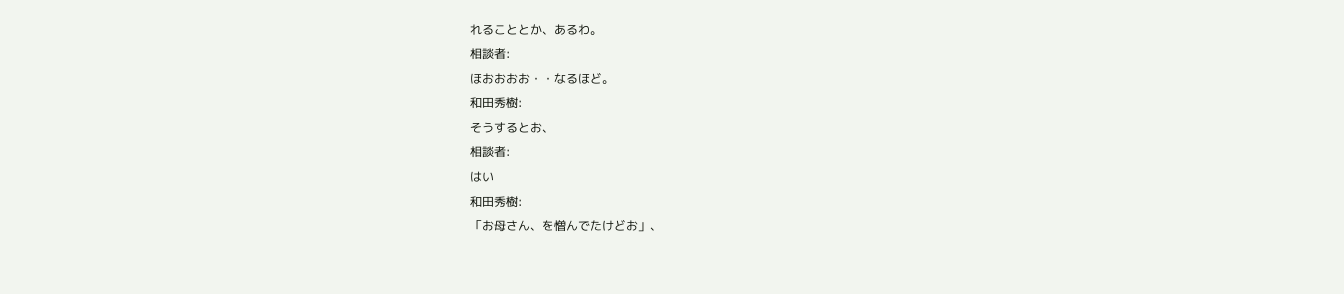れることとか、あるわ。
相談者:
ほおおおお・・なるほど。
和田秀樹:
そうするとお、
相談者:
はい
和田秀樹:
「お母さん、を憎んでたけどお」、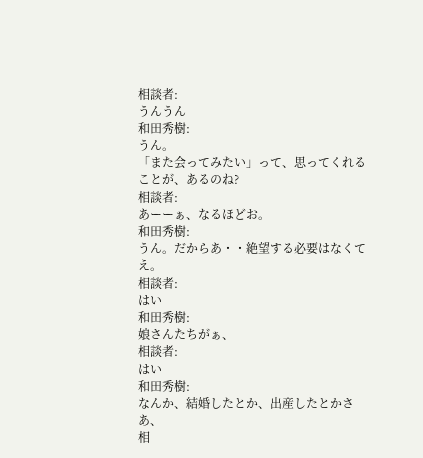相談者:
うんうん
和田秀樹:
うん。
「また会ってみたい」って、思ってくれることが、あるのね?
相談者:
あーーぁ、なるほどお。
和田秀樹:
うん。だからあ・・絶望する必要はなくてえ。
相談者:
はい
和田秀樹:
娘さんたちがぁ、
相談者:
はい
和田秀樹:
なんか、結婚したとか、出産したとかさあ、
相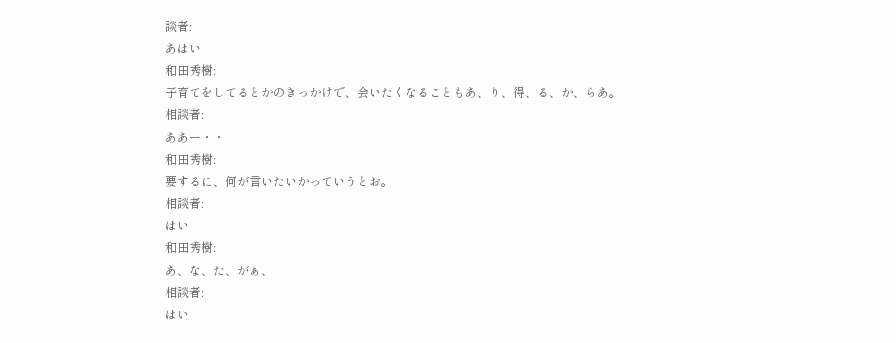談者:
あはい
和田秀樹:
子育てをしてるとかのきっかけで、会いたくなることもあ、り、得、る、か、らあ。
相談者:
ああー・・
和田秀樹:
要するに、何が言いたいかっていうとお。
相談者:
はい
和田秀樹:
あ、な、た、がぁ、
相談者:
はい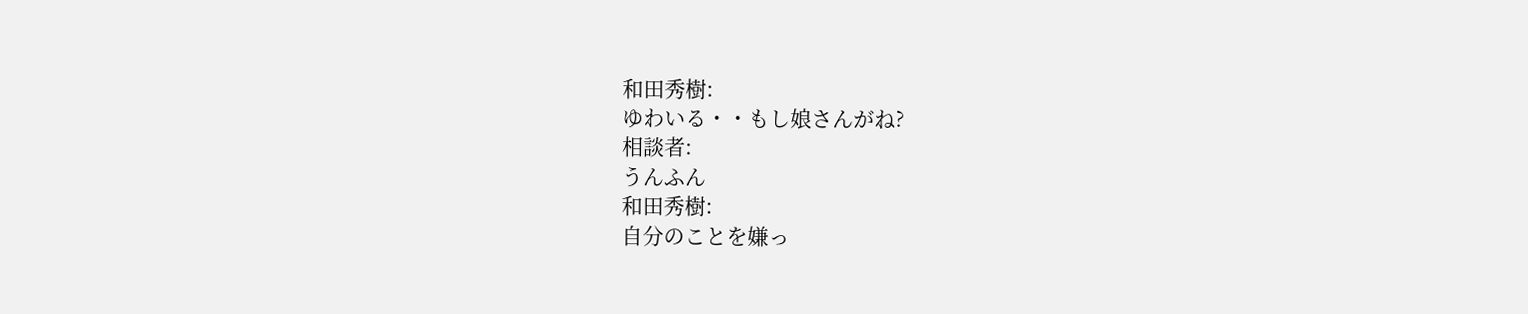和田秀樹:
ゆわいる・・もし娘さんがね?
相談者:
うんふん
和田秀樹:
自分のことを嫌っ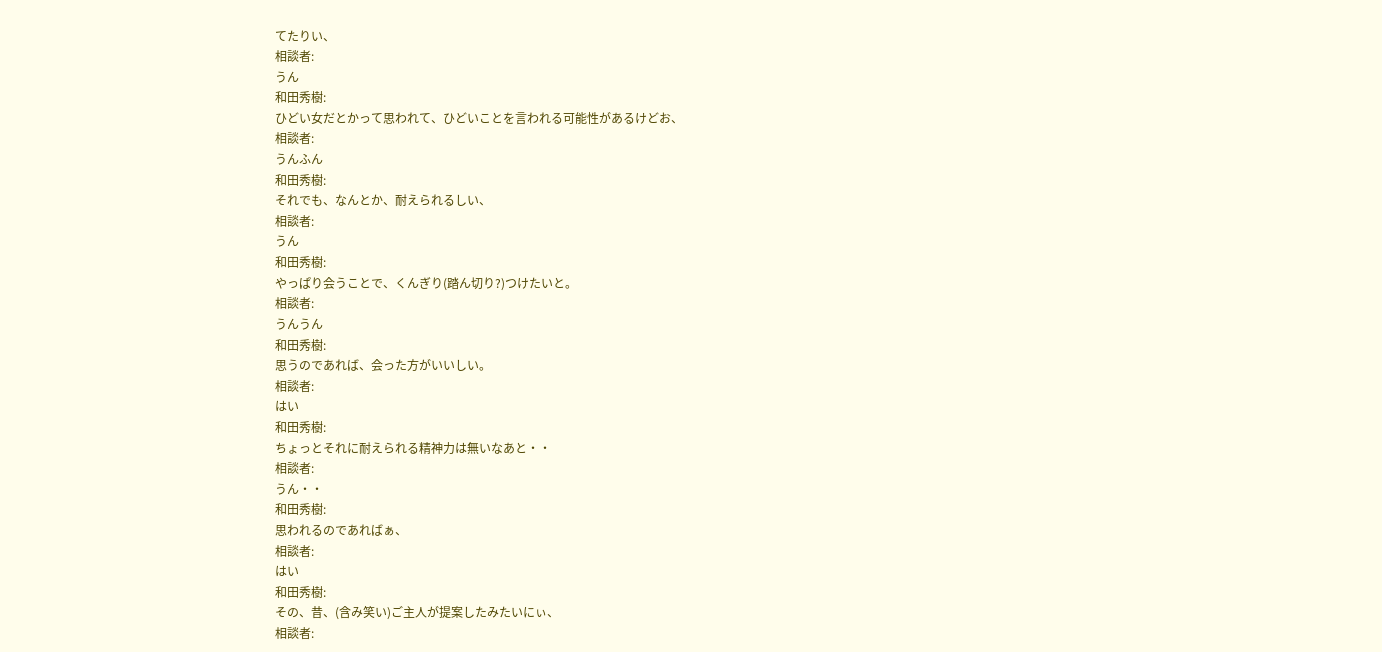てたりい、
相談者:
うん
和田秀樹:
ひどい女だとかって思われて、ひどいことを言われる可能性があるけどお、
相談者:
うんふん
和田秀樹:
それでも、なんとか、耐えられるしい、
相談者:
うん
和田秀樹:
やっぱり会うことで、くんぎり(踏ん切り?)つけたいと。
相談者:
うんうん
和田秀樹:
思うのであれば、会った方がいいしい。
相談者:
はい
和田秀樹:
ちょっとそれに耐えられる精神力は無いなあと・・
相談者:
うん・・
和田秀樹:
思われるのであればぁ、
相談者:
はい
和田秀樹:
その、昔、(含み笑い)ご主人が提案したみたいにぃ、
相談者: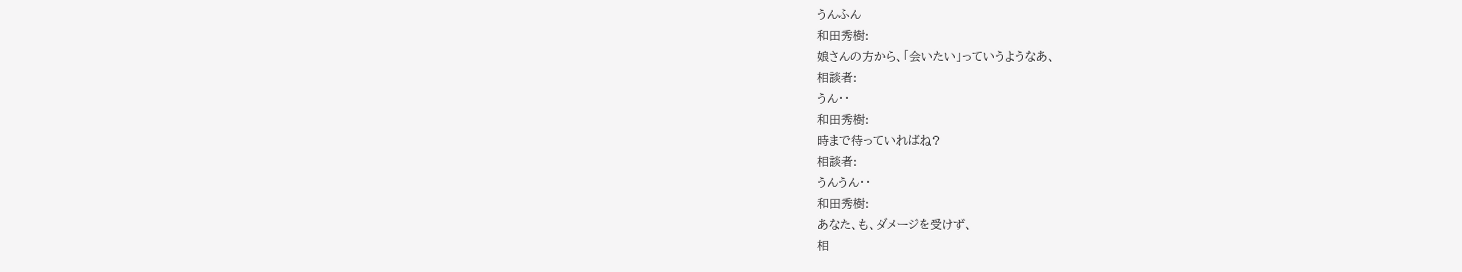うんふん
和田秀樹:
娘さんの方から、「会いたい」っていうようなあ、
相談者:
うん・・
和田秀樹:
時まで待っていればね?
相談者:
うんうん・・
和田秀樹:
あなた、も、ダメージを受けず、
相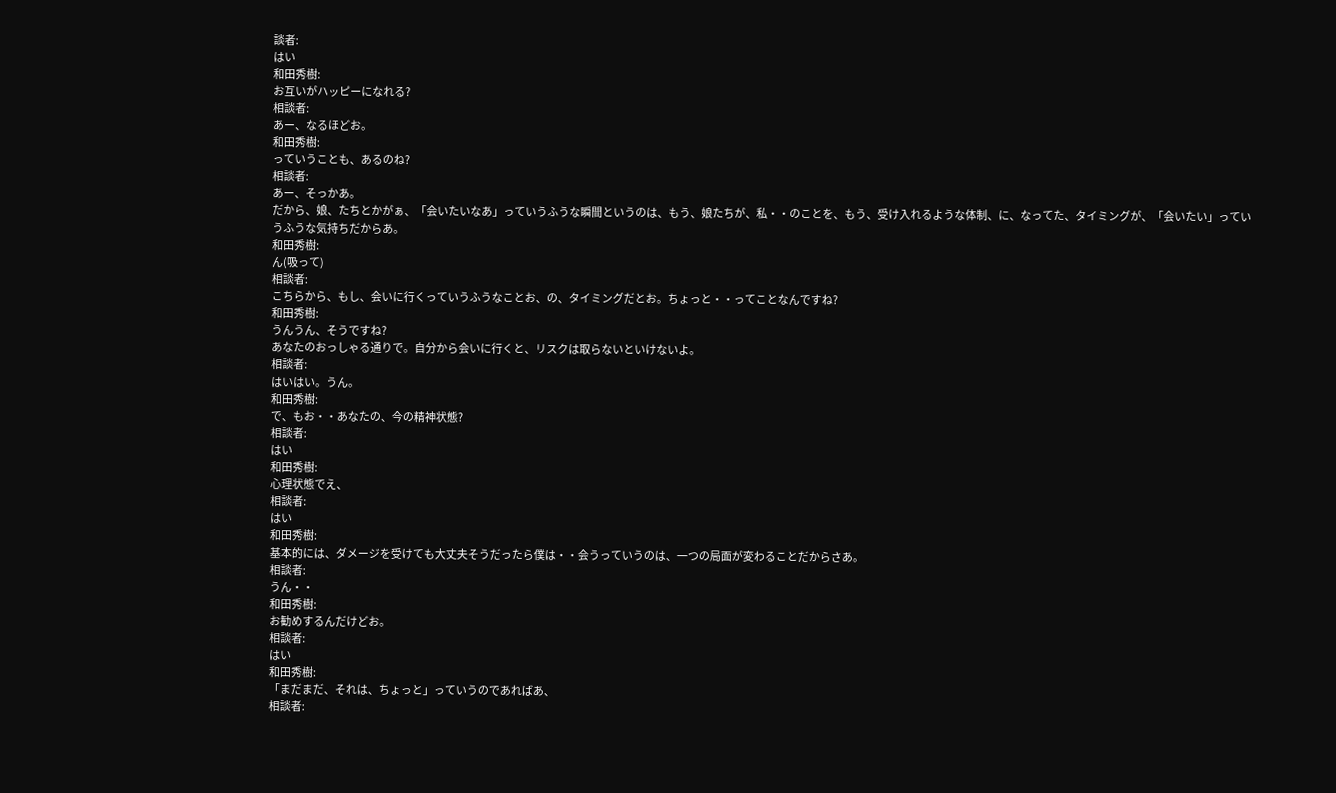談者:
はい
和田秀樹:
お互いがハッピーになれる?
相談者:
あー、なるほどお。
和田秀樹:
っていうことも、あるのね?
相談者:
あー、そっかあ。
だから、娘、たちとかがぁ、「会いたいなあ」っていうふうな瞬間というのは、もう、娘たちが、私・・のことを、もう、受け入れるような体制、に、なってた、タイミングが、「会いたい」っていうふうな気持ちだからあ。
和田秀樹:
ん(吸って)
相談者:
こちらから、もし、会いに行くっていうふうなことお、の、タイミングだとお。ちょっと・・ってことなんですね?
和田秀樹:
うんうん、そうですね?
あなたのおっしゃる通りで。自分から会いに行くと、リスクは取らないといけないよ。
相談者:
はいはい。うん。
和田秀樹:
で、もお・・あなたの、今の精神状態?
相談者:
はい
和田秀樹:
心理状態でえ、
相談者:
はい
和田秀樹:
基本的には、ダメージを受けても大丈夫そうだったら僕は・・会うっていうのは、一つの局面が変わることだからさあ。
相談者:
うん・・
和田秀樹:
お勧めするんだけどお。
相談者:
はい
和田秀樹:
「まだまだ、それは、ちょっと」っていうのであればあ、
相談者: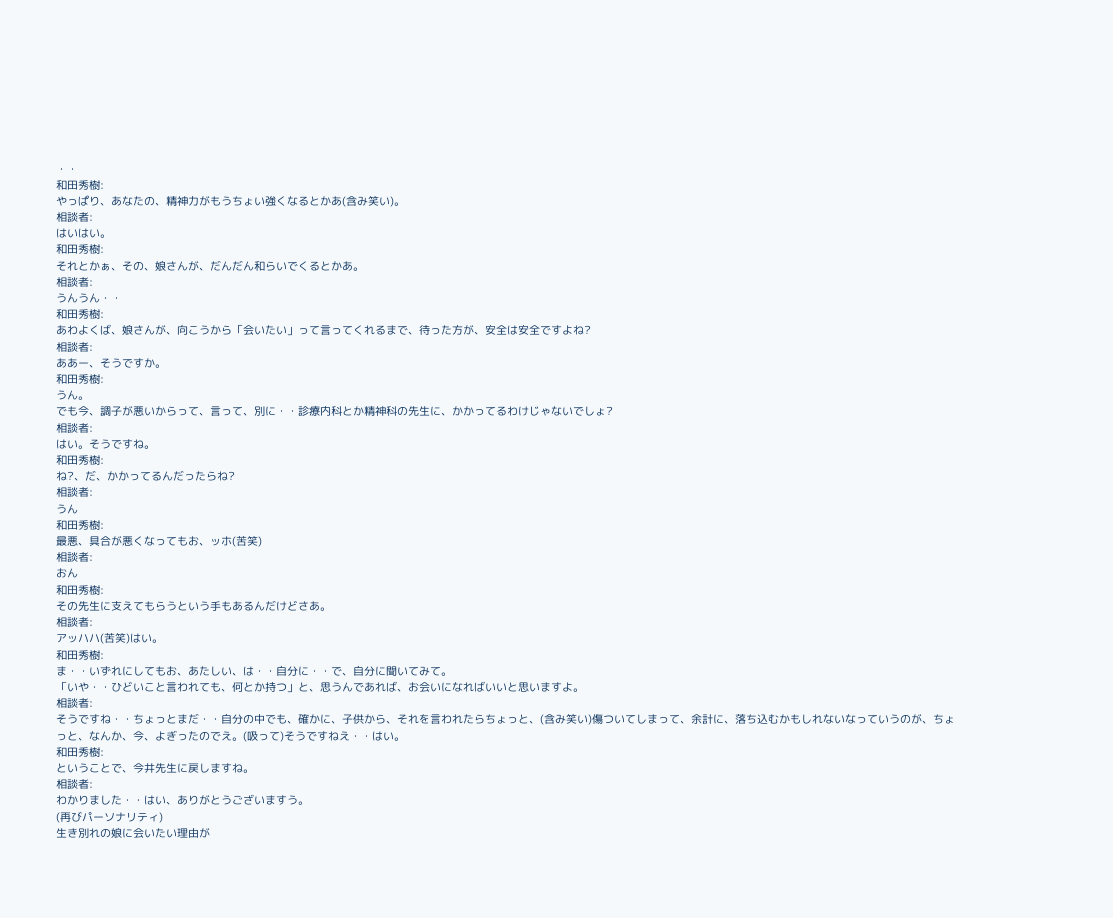・・
和田秀樹:
やっぱり、あなたの、精神力がもうちょい強くなるとかあ(含み笑い)。
相談者:
はいはい。
和田秀樹:
それとかぁ、その、娘さんが、だんだん和らいでくるとかあ。
相談者:
うんうん・・
和田秀樹:
あわよくば、娘さんが、向こうから「会いたい」って言ってくれるまで、待った方が、安全は安全ですよね?
相談者:
ああー、そうですか。
和田秀樹:
うん。
でも今、調子が悪いからって、言って、別に・・診療内科とか精神科の先生に、かかってるわけじゃないでしょ?
相談者:
はい。そうですね。
和田秀樹:
ね?、だ、かかってるんだったらね?
相談者:
うん
和田秀樹:
最悪、具合が悪くなってもお、ッホ(苦笑)
相談者:
おん
和田秀樹:
その先生に支えてもらうという手もあるんだけどさあ。
相談者:
アッハハ(苦笑)はい。
和田秀樹:
ま・・いずれにしてもお、あたしい、は・・自分に・・で、自分に聞いてみて。
「いや・・ひどいこと言われても、何とか持つ」と、思うんであれば、お会いになればいいと思いますよ。
相談者:
そうですね・・ちょっとまだ・・自分の中でも、確かに、子供から、それを言われたらちょっと、(含み笑い)傷ついてしまって、余計に、落ち込むかもしれないなっていうのが、ちょっと、なんか、今、よぎったのでえ。(吸って)そうですねえ・・はい。
和田秀樹:
ということで、今井先生に戻しますね。
相談者:
わかりました・・はい、ありがとうございますう。
(再びパーソナリティ)
生き別れの娘に会いたい理由が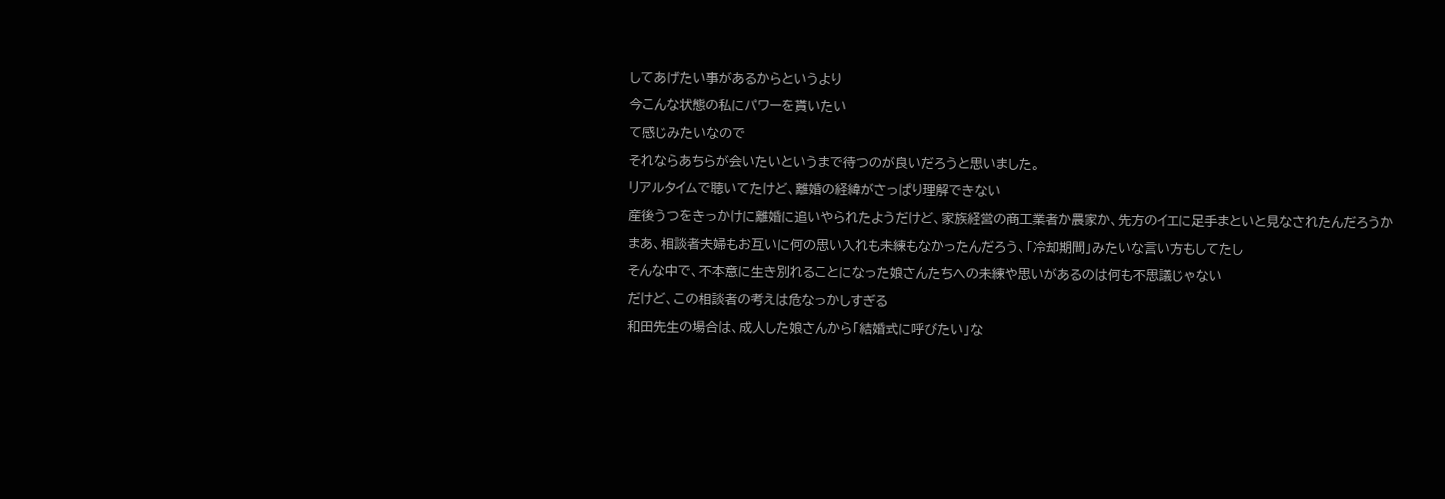してあげたい事があるからというより
今こんな状態の私にパワーを貰いたい
て感じみたいなので
それならあちらが会いたいというまで待つのが良いだろうと思いました。
リアルタイムで聴いてたけど、離婚の経緯がさっぱり理解できない
産後うつをきっかけに離婚に追いやられたようだけど、家族経営の商工業者か農家か、先方のイエに足手まといと見なされたんだろうか
まあ、相談者夫婦もお互いに何の思い入れも未練もなかったんだろう、「冷却期間」みたいな言い方もしてたし
そんな中で、不本意に生き別れることになった娘さんたちへの未練や思いがあるのは何も不思議じゃない
だけど、この相談者の考えは危なっかしすぎる
和田先生の場合は、成人した娘さんから「結婚式に呼びたい」な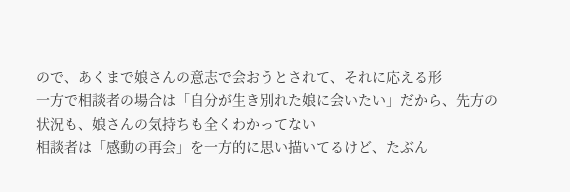ので、あくまで娘さんの意志で会おうとされて、それに応える形
一方で相談者の場合は「自分が生き別れた娘に会いたい」だから、先方の状況も、娘さんの気持ちも全くわかってない
相談者は「感動の再会」を一方的に思い描いてるけど、たぶん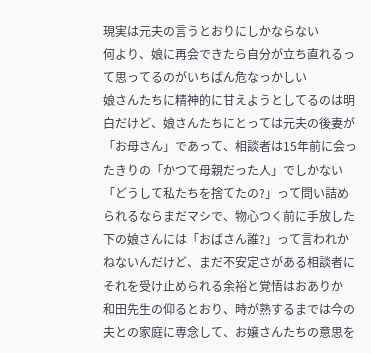現実は元夫の言うとおりにしかならない
何より、娘に再会できたら自分が立ち直れるって思ってるのがいちばん危なっかしい
娘さんたちに精神的に甘えようとしてるのは明白だけど、娘さんたちにとっては元夫の後妻が「お母さん」であって、相談者は15年前に会ったきりの「かつて母親だった人」でしかない
「どうして私たちを捨てたの?」って問い詰められるならまだマシで、物心つく前に手放した下の娘さんには「おばさん誰?」って言われかねないんだけど、まだ不安定さがある相談者にそれを受け止められる余裕と覚悟はおありか
和田先生の仰るとおり、時が熟するまでは今の夫との家庭に専念して、お嬢さんたちの意思を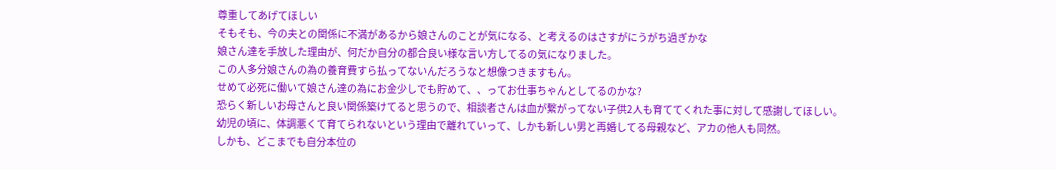尊重してあげてほしい
そもそも、今の夫との関係に不満があるから娘さんのことが気になる、と考えるのはさすがにうがち過ぎかな
娘さん達を手放した理由が、何だか自分の都合良い様な言い方してるの気になりました。
この人多分娘さんの為の養育費すら払ってないんだろうなと想像つきますもん。
せめて必死に働いて娘さん達の為にお金少しでも貯めて、、ってお仕事ちゃんとしてるのかな?
恐らく新しいお母さんと良い関係築けてると思うので、相談者さんは血が繋がってない子供2人も育ててくれた事に対して感謝してほしい。
幼児の頃に、体調悪くて育てられないという理由で離れていって、しかも新しい男と再婚してる母親など、アカの他人も同然。
しかも、どこまでも自分本位の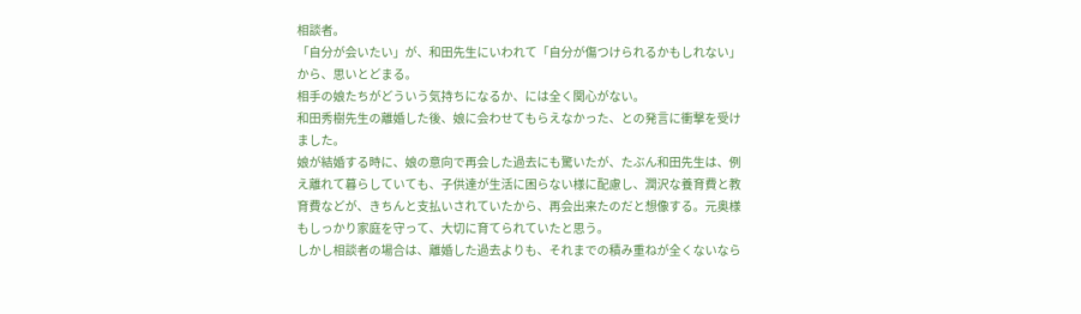相談者。
「自分が会いたい」が、和田先生にいわれて「自分が傷つけられるかもしれない」から、思いとどまる。
相手の娘たちがどういう気持ちになるか、には全く関心がない。
和田秀樹先生の離婚した後、娘に会わせてもらえなかった、との発言に衝撃を受けました。
娘が結婚する時に、娘の意向で再会した過去にも驚いたが、たぶん和田先生は、例え離れて暮らしていても、子供達が生活に困らない様に配慮し、潤沢な養育費と教育費などが、きちんと支払いされていたから、再会出来たのだと想像する。元奥様もしっかり家庭を守って、大切に育てられていたと思う。
しかし相談者の場合は、離婚した過去よりも、それまでの積み重ねが全くないなら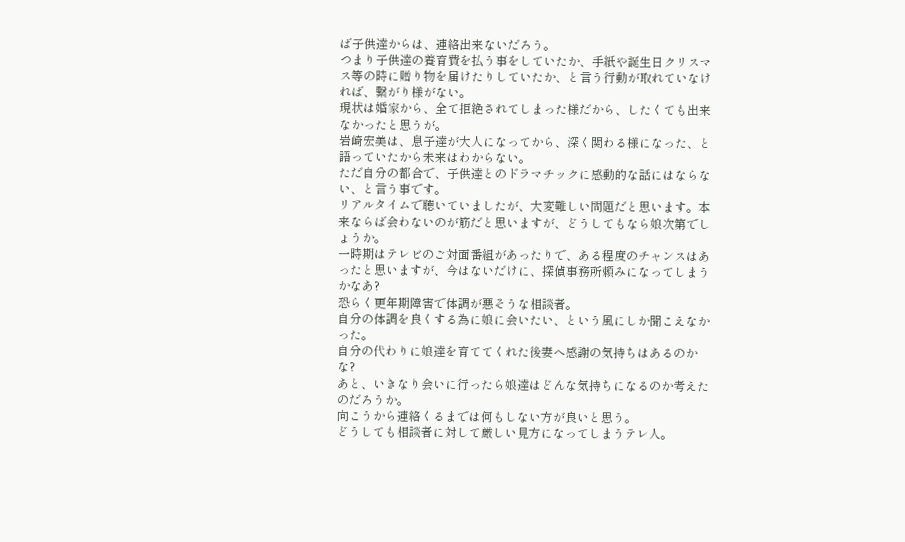ば子供達からは、連絡出来ないだろう。
つまり子供達の養育費を払う事をしていたか、手紙や誕生日クリスマス等の時に贈り物を届けたりしていたか、と言う行動が取れていなければ、繋がり様がない。
現状は婚家から、全て拒絶されてしまった様だから、したくても出来なかったと思うが。
岩崎宏美は、息子達が大人になってから、深く関わる様になった、と語っていたから未来はわからない。
ただ自分の都合で、子供達とのドラマチックに感動的な話にはならない、と言う事です。
リアルタイムで聴いていましたが、大変難しい問題だと思います。本来ならば会わないのが筋だと思いますが、どうしてもなら娘次第でしょうか。
一時期はテレビのご対面番組があったりで、ある程度のチャンスはあったと思いますが、今はないだけに、探偵事務所頼みになってしまうかなあ?
恐らく更年期障害で体調が悪そうな相談者。
自分の体調を良くする為に娘に会いたい、という風にしか聞こえなかった。
自分の代わりに娘達を育ててくれた後妻へ感謝の気持ちはあるのかな?
あと、いきなり会いに行ったら娘達はどんな気持ちになるのか考えたのだろうか。
向こうから連絡くるまでは何もしない方が良いと思う。
どうしても相談者に対して厳しい見方になってしまうテレ人。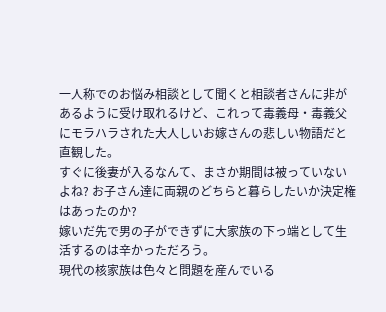一人称でのお悩み相談として聞くと相談者さんに非があるように受け取れるけど、これって毒義母・毒義父にモラハラされた大人しいお嫁さんの悲しい物語だと直観した。
すぐに後妻が入るなんて、まさか期間は被っていないよね? お子さん達に両親のどちらと暮らしたいか決定権はあったのか?
嫁いだ先で男の子ができずに大家族の下っ端として生活するのは辛かっただろう。
現代の核家族は色々と問題を産んでいる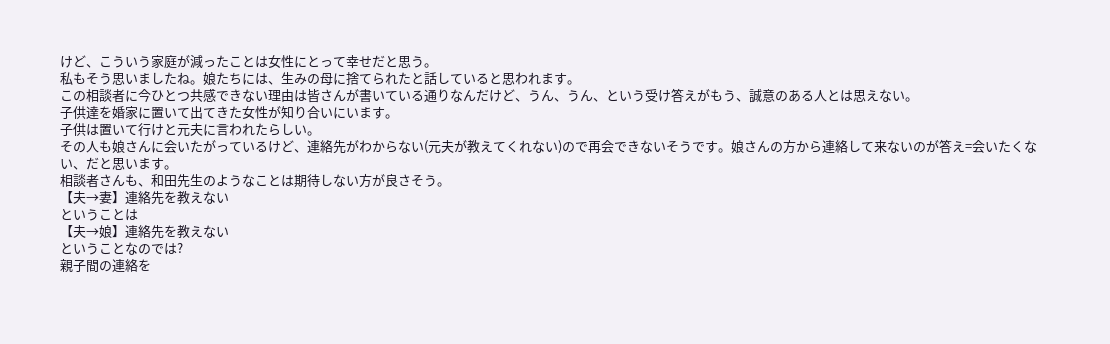けど、こういう家庭が減ったことは女性にとって幸せだと思う。
私もそう思いましたね。娘たちには、生みの母に捨てられたと話していると思われます。
この相談者に今ひとつ共感できない理由は皆さんが書いている通りなんだけど、うん、うん、という受け答えがもう、誠意のある人とは思えない。
子供達を婚家に置いて出てきた女性が知り合いにいます。
子供は置いて行けと元夫に言われたらしい。
その人も娘さんに会いたがっているけど、連絡先がわからない(元夫が教えてくれない)ので再会できないそうです。娘さんの方から連絡して来ないのが答え=会いたくない、だと思います。
相談者さんも、和田先生のようなことは期待しない方が良さそう。
【夫→妻】連絡先を教えない
ということは
【夫→娘】連絡先を教えない
ということなのでは?
親子間の連絡を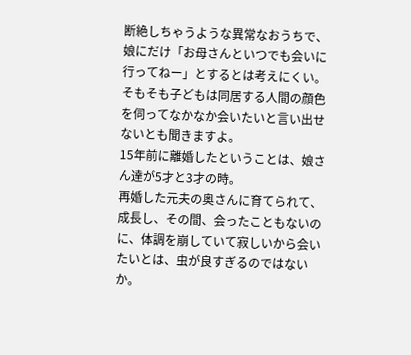断絶しちゃうような異常なおうちで、娘にだけ「お母さんといつでも会いに行ってねー」とするとは考えにくい。
そもそも子どもは同居する人間の顔色を伺ってなかなか会いたいと言い出せないとも聞きますよ。
15年前に離婚したということは、娘さん達が5才と3才の時。
再婚した元夫の奥さんに育てられて、成長し、その間、会ったこともないのに、体調を崩していて寂しいから会いたいとは、虫が良すぎるのではないか。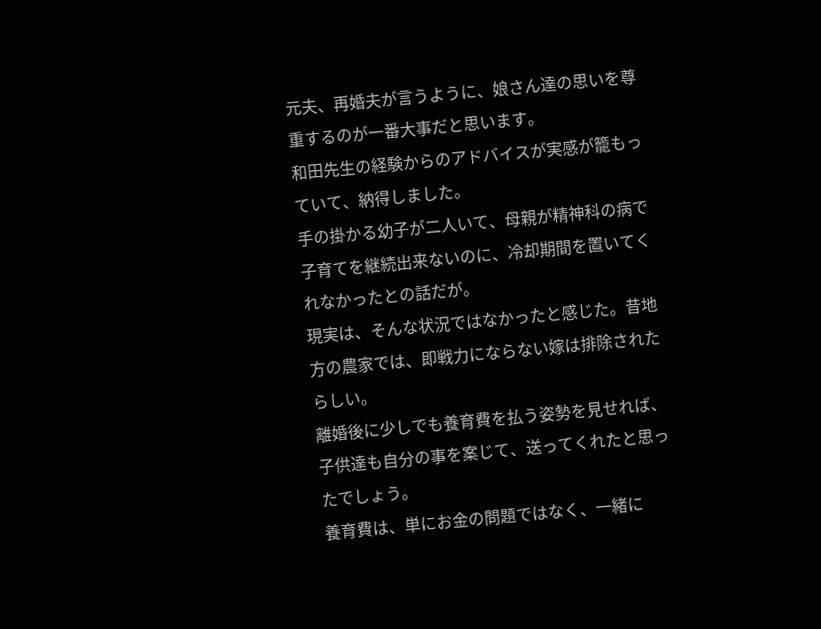元夫、再婚夫が言うように、娘さん達の思いを尊重するのが一番大事だと思います。
和田先生の経験からのアドバイスが実感が籠もっていて、納得しました。
手の掛かる幼子が二人いて、母親が精神科の病で子育てを継続出来ないのに、冷却期間を置いてくれなかったとの話だが。
現実は、そんな状況ではなかったと感じた。昔地方の農家では、即戦力にならない嫁は排除されたらしい。
離婚後に少しでも養育費を払う姿勢を見せれば、子供達も自分の事を案じて、送ってくれたと思ったでしょう。
養育費は、単にお金の問題ではなく、一緒に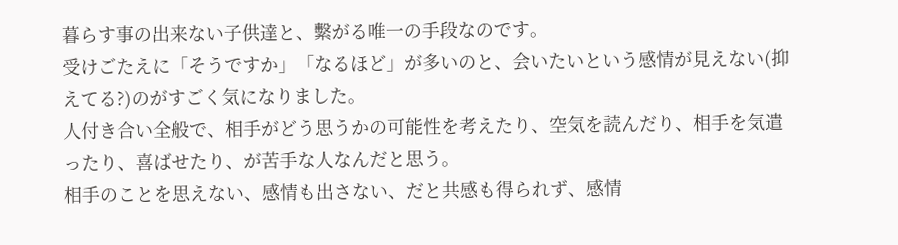暮らす事の出来ない子供達と、繫がる唯一の手段なのです。
受けごたえに「そうですか」「なるほど」が多いのと、会いたいという感情が見えない(抑えてる?)のがすごく気になりました。
人付き合い全般で、相手がどう思うかの可能性を考えたり、空気を読んだり、相手を気遣ったり、喜ばせたり、が苦手な人なんだと思う。
相手のことを思えない、感情も出さない、だと共感も得られず、感情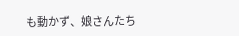も動かず、娘さんたち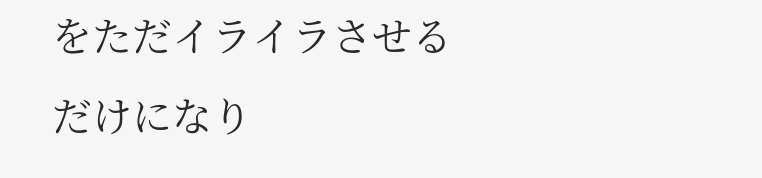をただイライラさせるだけになり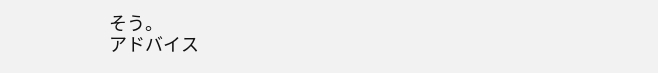そう。
アドバイス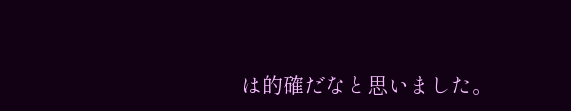は的確だなと思いました。